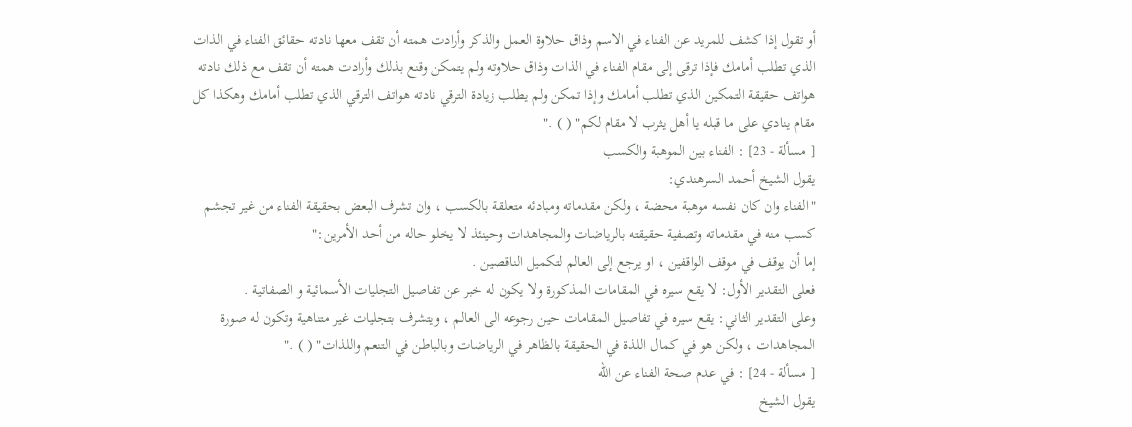أو تقول إذا كشف للمريد عن الفناء في الاسم وذاق حلاوة العمل والذكر وأرادت همته أن تقف معها نادته حقائق الفناء في الذات الذي تطلب أمامك فإذا ترقى إلى مقام الفناء في الذات وذاق حلاوته ولم يتمكن وقنع بذلك وأرادت همته أن تقف مع ذلك نادته هواتف حقيقة التمكين الذي تطلب أمامك وإذا تمكن ولم يطلب زيادة الترقي نادته هواتف الترقي الذي تطلب أمامك وهكذا كل مقام ينادي على ما قبله يا أهل يثرب لا مقام لكم" ( ) ."
[ مسألة - 23] : الفناء بين الموهبة والكسب
يقول الشيخ أحمد السرهندي:
"الفناء وان كان نفسه موهبة محضة ، ولكن مقدماته ومبادئه متعلقة بالكسب ، وان تشرف البعض بحقيقة الفناء من غير تجشم كسب منه في مقدماته وتصفية حقيقته بالرياضات والمجاهدات وحينئذ لا يخلو حاله من أحد الأمرين:"
إما أن يوقف في موقف الواقفين ، او يرجع إلى العالم لتكميل الناقصين .
فعلى التقدير الأول: لا يقع سيره في المقامات المذكورة ولا يكون له خبر عن تفاصيل التجليات الأسمائية و الصفاتية .
وعلى التقدير الثاني: يقع سيره في تفاصيل المقامات حين رجوعه الى العالم ، ويتشرف بتجليات غير متناهية وتكون له صورة المجاهدات ، ولكن هو في كمال اللذة في الحقيقة بالظاهر في الرياضات وبالباطن في التنعم واللذات" ( ) ."
[ مسألة - 24] : في عدم صحة الفناء عن الله
يقول الشيخ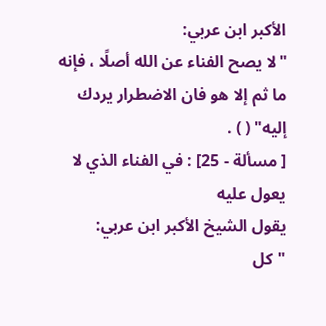الأكبر ابن عربي:
"لا يصح الفناء عن الله أصلًا ، فإنه ما ثم إلا هو فان الاضطرار يردك إليه" ( ) .
[ مسألة - 25] : في الفناء الذي لا يعول عليه
يقول الشيخ الأكبر ابن عربي:
"كل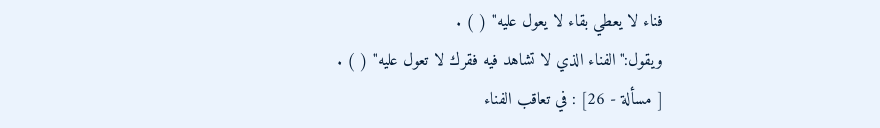فناء لا يعطي بقاء لا يعول عليه" ( ) .
ويقول:"الفناء الذي لا تشاهد فيه فقرك لا تعول عليه" ( ) .
[ مسألة - 26] : في تعاقب الفناء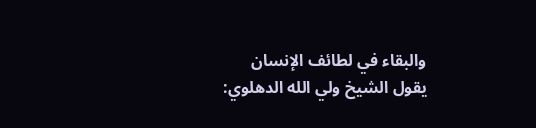والبقاء في لطائف الإنسان
يقول الشيخ ولي الله الدهلوي: